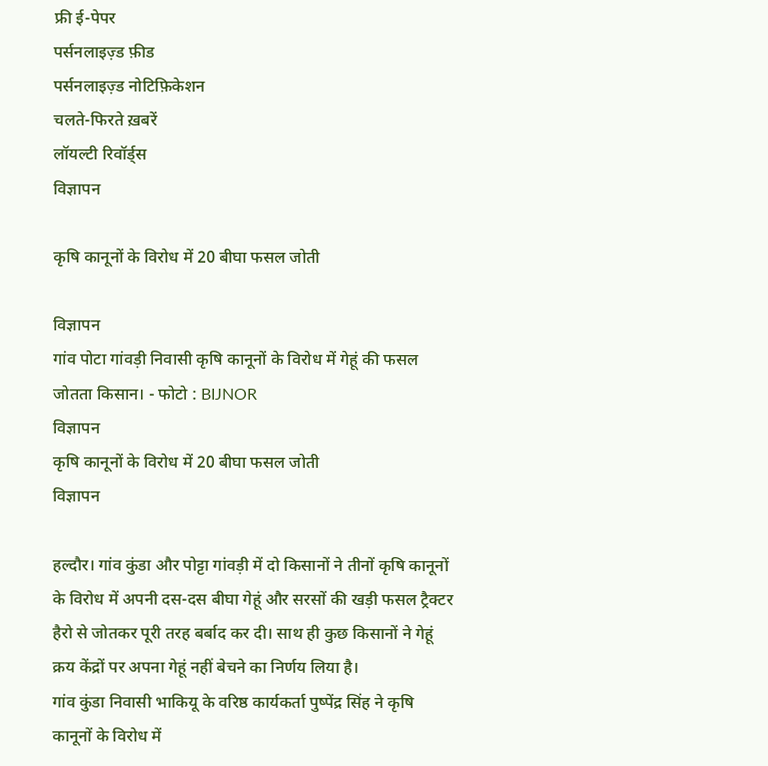फ्री ई-पेपर
पर्सनलाइज़्ड फ़ीड
पर्सनलाइज़्ड नोटिफ़िकेशन
चलते-फिरते ख़बरें
लॉयल्टी रिवॉर्ड्स
विज्ञापन

कृषि कानूनों के विरोध में 20 बीघा फसल जोती

विज्ञापन
गांव पोटा गांवड़ी निवासी कृषि कानूनों के विरोध में गेहूं की फसल जोतता किसान। - फोटो : BIJNOR
विज्ञापन
कृषि कानूनों के विरोध में 20 बीघा फसल जोती
विज्ञापन

हल्दौर। गांव कुंडा और पोट्टा गांवड़ी में दो किसानों ने तीनों कृषि कानूनों के विरोध में अपनी दस-दस बीघा गेहूं और सरसों की खड़ी फसल ट्रैक्टर हैरो से जोतकर पूरी तरह बर्बाद कर दी। साथ ही कुछ किसानों ने गेहूं क्रय केंद्रों पर अपना गेहूं नहीं बेचने का निर्णय लिया है।
गांव कुंडा निवासी भाकियू के वरिष्ठ कार्यकर्ता पुष्पेंद्र सिंह ने कृषि कानूनों के विरोध में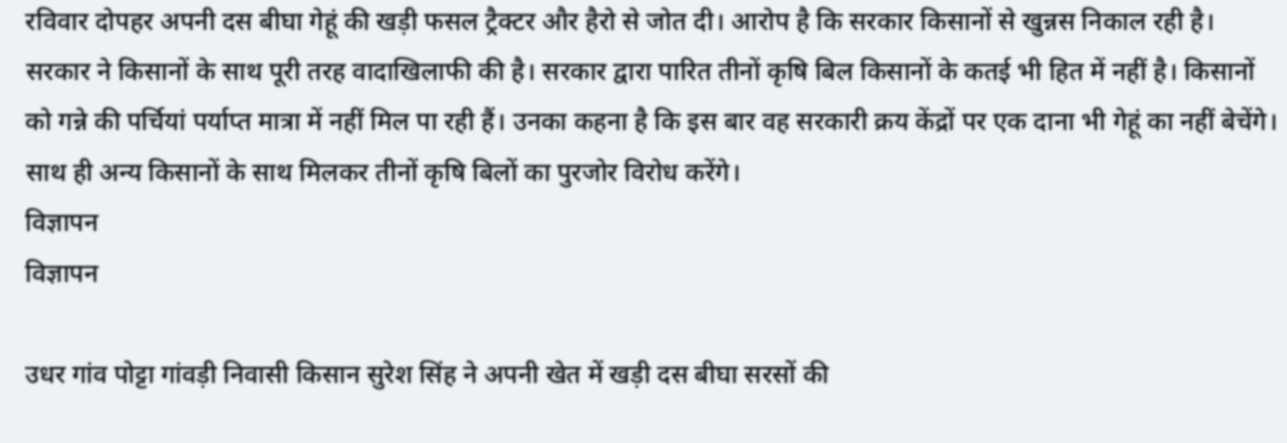रविवार दोपहर अपनी दस बीघा गेहूं की खड़ी फसल ट्रैक्टर और हैरो से जोत दी। आरोप है कि सरकार किसानों से खुन्नस निकाल रही है। सरकार ने किसानों के साथ पूरी तरह वादाखिलाफी की है। सरकार द्वारा पारित तीनों कृषि बिल किसानों के कतई भी हित में नहीं है। किसानों को गन्ने की पर्चियां पर्याप्त मात्रा में नहीं मिल पा रही हैं। उनका कहना है कि इस बार वह सरकारी क्रय केंद्रों पर एक दाना भी गेहूं का नहीं बेचेंगे। साथ ही अन्य किसानों के साथ मिलकर तीनों कृषि बिलों का पुरजोर विरोध करेंगे।
विज्ञापन
विज्ञापन

उधर गांव पोट्टा गांवड़ी निवासी किसान सुरेश सिंह ने अपनी खेत में खड़ी दस बीघा सरसों की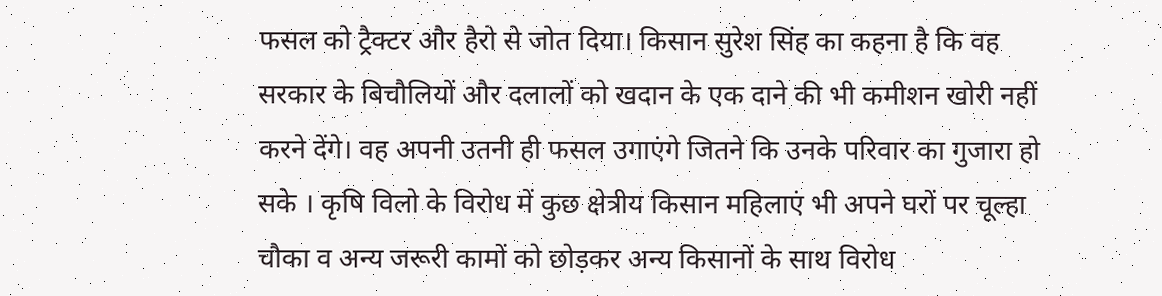फसल को ट्रैक्टर और हैरो से जोत दिया। किसान सुरेश सिंह का कहना है कि वह सरकार के बिचौलियों और दलालों को खदान के एक दाने की भी कमीशन खोरी नहीं करने देंगे। वह अपनी उतनी ही फसल उगाएंगे जितने कि उनके परिवार का गुजारा हो सके । कृषि विलो के विरोध में कुछ क्षेत्रीय किसान महिलाएं भी अपने घरों पर चूल्हा चौका व अन्य जरूरी कामों को छोड़कर अन्य किसानों के साथ विरोध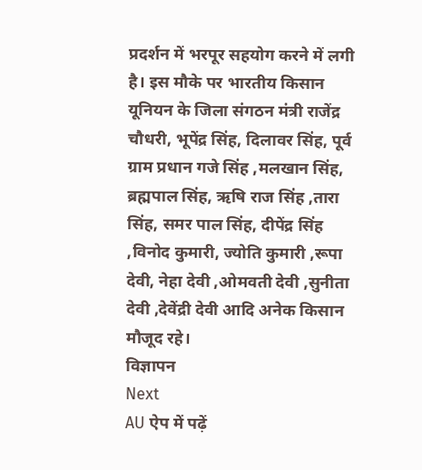प्रदर्शन में भरपूर सहयोग करने में लगी है। इस मौके पर भारतीय किसान यूनियन के जिला संगठन मंत्री राजेंद्र चौधरी, भूपेंद्र सिंह, दिलावर सिंह, पूर्व ग्राम प्रधान गजे सिंह ,मलखान सिंह, ब्रह्मपाल सिंह, ऋषि राज सिंह ,तारा सिंह, समर पाल सिंह, दीपेंद्र सिंह ,विनोद कुमारी, ज्योति कुमारी ,रूपा देवी, नेहा देवी ,ओमवती देवी ,सुनीता देवी ,देवेंद्री देवी आदि अनेक किसान मौजूद रहे।
विज्ञापन
Next
AU ऐप में पढ़ें